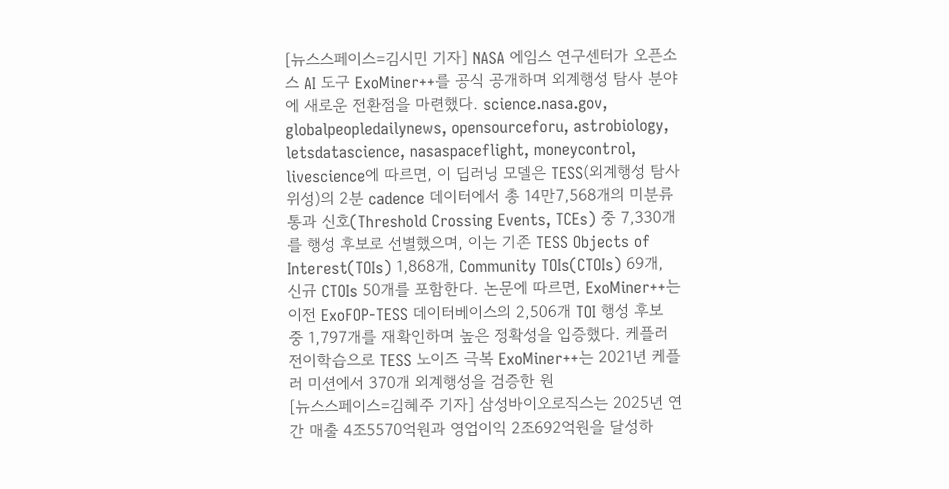[뉴스스페이스=김시민 기자] NASA 에임스 연구센터가 오픈소스 AI 도구 ExoMiner++를 공식 공개하며 외계행성 탐사 분야에 새로운 전환점을 마련했다. science.nasa.gov, globalpeopledailynews, opensourceforu, astrobiology, letsdatascience, nasaspaceflight, moneycontrol, livescience에 따르면, 이 딥러닝 모델은 TESS(외계행성 탐사 위성)의 2분 cadence 데이터에서 총 14만7,568개의 미분류 통과 신호(Threshold Crossing Events, TCEs) 중 7,330개를 행성 후보로 선별했으며, 이는 기존 TESS Objects of Interest(TOIs) 1,868개, Community TOIs(CTOIs) 69개, 신규 CTOIs 50개를 포함한다. 논문에 따르면, ExoMiner++는 이전 ExoFOP-TESS 데이터베이스의 2,506개 TOI 행성 후보 중 1,797개를 재확인하며 높은 정확성을 입증했다. 케플러 전이학습으로 TESS 노이즈 극복 ExoMiner++는 2021년 케플러 미션에서 370개 외계행성을 검증한 원
[뉴스스페이스=김혜주 기자] 삼성바이오로직스는 2025년 연간 매출 4조5570억원과 영업이익 2조692억원을 달성하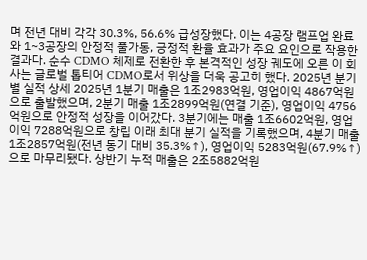며 전년 대비 각각 30.3%, 56.6% 급성장했다. 이는 4공장 램프업 완료와 1~3공장의 안정적 풀가동, 긍정적 환율 효과가 주요 요인으로 작용한 결과다. 순수 CDMO 체제로 전환한 후 본격적인 성장 궤도에 오른 이 회사는 글로벌 톱티어 CDMO로서 위상을 더욱 공고히 했다. 2025년 분기별 실적 상세 2025년 1분기 매출은 1조2983억원, 영업이익 4867억원으로 출발했으며, 2분기 매출 1조2899억원(연결 기준), 영업이익 4756억원으로 안정적 성장을 이어갔다. 3분기에는 매출 1조6602억원, 영업이익 7288억원으로 창립 이래 최대 분기 실적을 기록했으며, 4분기 매출 1조2857억원(전년 동기 대비 35.3%↑), 영업이익 5283억원(67.9%↑)으로 마무리됐다. 상반기 누적 매출은 2조5882억원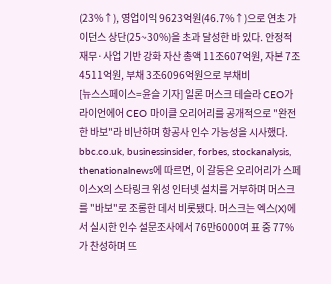(23%↑), 영업이익 9623억원(46.7%↑)으로 연초 가이던스 상단(25~30%)을 초과 달성한 바 있다. 안정적 재무·사업 기반 강화 자산 총액 11조607억원, 자본 7조4511억원, 부채 3조6096억원으로 부채비
[뉴스스페이스=윤슬 기자] 일론 머스크 테슬라 CEO가 라이언에어 CEO 마이클 오리어리를 공개적으로 "완전한 바보"라 비난하며 항공사 인수 가능성을 시사했다. bbc.co.uk, businessinsider, forbes, stockanalysis, thenationalnews에 따르면, 이 갈등은 오리어리가 스페이스X의 스타링크 위성 인터넷 설치를 거부하며 머스크를 "바보"로 조롱한 데서 비롯됐다. 머스크는 엑스(X)에서 실시한 인수 설문조사에서 76만6000여 표 중 77%가 찬성하며 뜨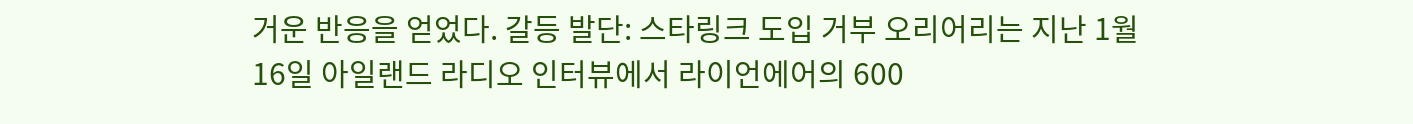거운 반응을 얻었다. 갈등 발단: 스타링크 도입 거부 오리어리는 지난 1월 16일 아일랜드 라디오 인터뷰에서 라이언에어의 600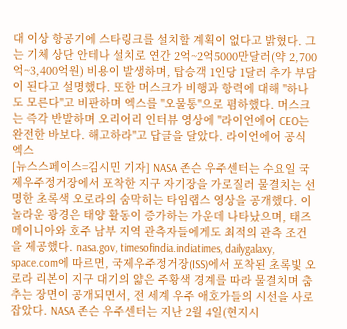대 이상 항공기에 스타링크를 설치할 계획이 없다고 밝혔다. 그는 기체 상단 안테나 설치로 연간 2억~2억5000만달러(약 2,700억~3,400억원) 비용이 발생하며, 탑승객 1인당 1달러 추가 부담이 된다고 설명했다. 또한 머스크가 비행과 항력에 대해 "하나도 모른다"고 비판하며 엑스를 "오물통"으로 폄하했다. 머스크는 즉각 반발하며 오리어리 인터뷰 영상에 "라이언에어 CEO는 완전한 바보다. 해고하라"고 답글을 달았다. 라이언에어 공식 엑스
[뉴스스페이스=김시민 기자] NASA 존슨 우주센터는 수요일 국제우주정거장에서 포착한 지구 자기장을 가로질러 물결치는 선명한 초록색 오로라의 숨막히는 타임랩스 영상을 공개했다. 이 놀라운 광경은 태양 활동이 증가하는 가운데 나타났으며, 태즈메이니아와 호주 남부 지역 관측자들에게도 최적의 관측 조건을 제공했다. nasa.gov, timesofindia.indiatimes, dailygalaxy, space.com에 따르면, 국제우주정거장(ISS)에서 포착된 초록빛 오로라 리본이 지구 대기의 얇은 주황색 경계를 따라 물결치며 춤추는 장면이 공개되면서, 전 세계 우주 애호가들의 시선을 사로잡았다. NASA 존슨 우주센터는 지난 2월 4일(현지시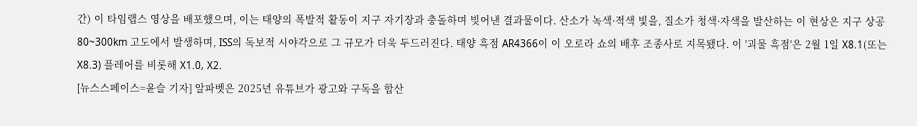간) 이 타임랩스 영상을 배포했으며, 이는 태양의 폭발적 활동이 지구 자기장과 충돌하며 빚어낸 결과물이다. 산소가 녹색·적색 빛을, 질소가 청색·자색을 발산하는 이 현상은 지구 상공 80~300km 고도에서 발생하며, ISS의 독보적 시야각으로 그 규모가 더욱 두드러진다. 태양 흑점 AR4366이 이 오로라 쇼의 배후 조종사로 지목됐다. 이 '괴물 흑점'은 2월 1일 X8.1(또는 X8.3) 플레어를 비롯해 X1.0, X2.
[뉴스스페이스=윤슬 기자] 알파벳은 2025년 유튜브가 광고와 구독을 합산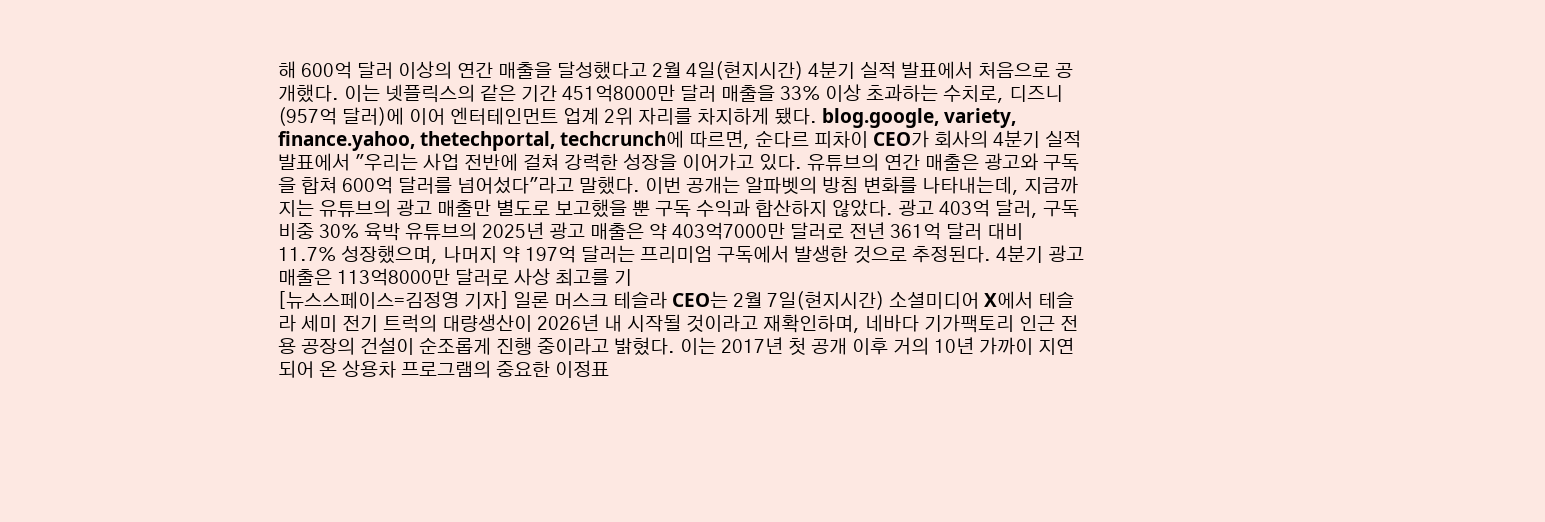해 600억 달러 이상의 연간 매출을 달성했다고 2월 4일(현지시간) 4분기 실적 발표에서 처음으로 공개했다. 이는 넷플릭스의 같은 기간 451억8000만 달러 매출을 33% 이상 초과하는 수치로, 디즈니(957억 달러)에 이어 엔터테인먼트 업계 2위 자리를 차지하게 됐다. blog.google, variety, finance.yahoo, thetechportal, techcrunch에 따르면, 순다르 피차이 CEO가 회사의 4분기 실적 발표에서 "우리는 사업 전반에 걸쳐 강력한 성장을 이어가고 있다. 유튜브의 연간 매출은 광고와 구독을 합쳐 600억 달러를 넘어섰다"라고 말했다. 이번 공개는 알파벳의 방침 변화를 나타내는데, 지금까지는 유튜브의 광고 매출만 별도로 보고했을 뿐 구독 수익과 합산하지 않았다. 광고 403억 달러, 구독 비중 30% 육박 유튜브의 2025년 광고 매출은 약 403억7000만 달러로 전년 361억 달러 대비 11.7% 성장했으며, 나머지 약 197억 달러는 프리미엄 구독에서 발생한 것으로 추정된다. 4분기 광고 매출은 113억8000만 달러로 사상 최고를 기
[뉴스스페이스=김정영 기자] 일론 머스크 테슬라 CEO는 2월 7일(현지시간) 소셜미디어 X에서 테슬라 세미 전기 트럭의 대량생산이 2026년 내 시작될 것이라고 재확인하며, 네바다 기가팩토리 인근 전용 공장의 건설이 순조롭게 진행 중이라고 밝혔다. 이는 2017년 첫 공개 이후 거의 10년 가까이 지연되어 온 상용차 프로그램의 중요한 이정표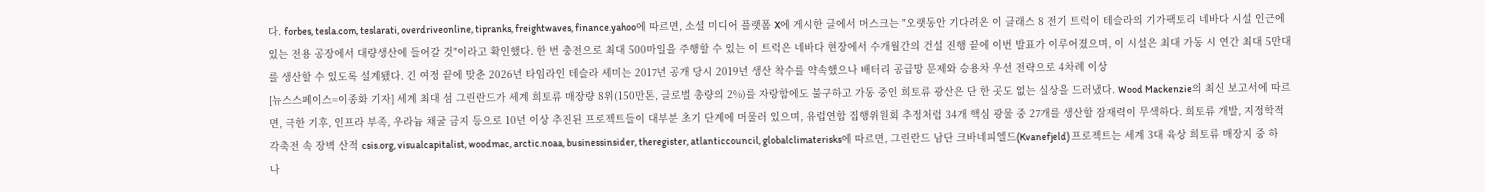다. forbes, tesla.com, teslarati, overdriveonline, tipranks, freightwaves, finance.yahoo에 따르면, 소셜 미디어 플랫폼 X에 게시한 글에서 머스크는 "오랫동안 기다려온 이 클래스 8 전기 트럭이 테슬라의 기가팩토리 네바다 시설 인근에 있는 전용 공장에서 대량생산에 들어갈 것"이라고 확인했다. 한 번 충전으로 최대 500마일을 주행할 수 있는 이 트럭은 네바다 현장에서 수개월간의 건설 진행 끝에 이번 발표가 이루어졌으며, 이 시설은 최대 가동 시 연간 최대 5만대를 생산할 수 있도록 설계됐다. 긴 여정 끝에 맞춘 2026년 타임라인 테슬라 세미는 2017년 공개 당시 2019년 생산 착수를 약속했으나 배터리 공급망 문제와 승용차 우선 전략으로 4차례 이상
[뉴스스페이스=이종화 기자] 세계 최대 섬 그린란드가 세계 희토류 매장량 8위(150만톤, 글로벌 총량의 2%)를 자랑함에도 불구하고 가동 중인 희토류 광산은 단 한 곳도 없는 실상을 드러냈다. Wood Mackenzie의 최신 보고서에 따르면, 극한 기후, 인프라 부족, 우라늄 채굴 금지 등으로 10년 이상 추진된 프로젝트들이 대부분 초기 단계에 머물러 있으며, 유럽연합 집행위원회 추정처럼 34개 핵심 광물 중 27개를 생산할 잠재력이 무색하다. 희토류 개발, 지정학적 각축전 속 장벽 산적 csis.org, visualcapitalist, woodmac, arctic.noaa, businessinsider, theregister, atlanticcouncil, globalclimaterisks에 따르면, 그린란드 남단 크바네피엘드(Kvanefjeld) 프로젝트는 세계 3대 육상 희토류 매장지 중 하나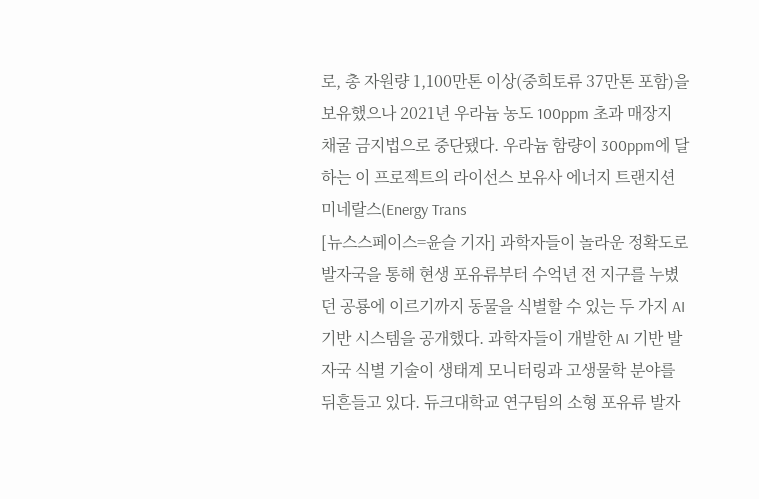로, 총 자원량 1,100만톤 이상(중희토류 37만톤 포함)을 보유했으나 2021년 우라늄 농도 100ppm 초과 매장지 채굴 금지법으로 중단됐다. 우라늄 함량이 300ppm에 달하는 이 프로젝트의 라이선스 보유사 에너지 트랜지션 미네랄스(Energy Trans
[뉴스스페이스=윤슬 기자] 과학자들이 놀라운 정확도로 발자국을 통해 현생 포유류부터 수억년 전 지구를 누볐던 공룡에 이르기까지 동물을 식별할 수 있는 두 가지 AI 기반 시스템을 공개했다. 과학자들이 개발한 AI 기반 발자국 식별 기술이 생태계 모니터링과 고생물학 분야를 뒤흔들고 있다. 듀크대학교 연구팀의 소형 포유류 발자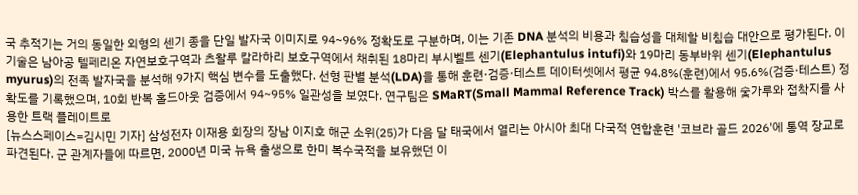국 추적기는 거의 동일한 외형의 센기 종을 단일 발자국 이미지로 94~96% 정확도로 구분하며, 이는 기존 DNA 분석의 비용과 침습성을 대체할 비침습 대안으로 평가된다. 이 기술은 남아공 텔페리온 자연보호구역과 츠왈루 칼라하리 보호구역에서 채취된 18마리 부시벨트 센기(Elephantulus intufi)와 19마리 동부바위 센기(Elephantulus myurus)의 전족 발자국을 분석해 9가지 핵심 변수를 도출했다. 선형 판별 분석(LDA)을 통해 훈련·검증·테스트 데이터셋에서 평균 94.8%(훈련)에서 95.6%(검증·테스트) 정확도를 기록했으며, 10회 반복 홀드아웃 검증에서 94~95% 일관성을 보였다. 연구팀은 SMaRT(Small Mammal Reference Track) 박스를 활용해 숯가루와 접착지를 사용한 트랙 플레이트로
[뉴스스페이스=김시민 기자] 삼성전자 이재용 회장의 장남 이지호 해군 소위(25)가 다음 달 태국에서 열리는 아시아 최대 다국적 연합훈련 '코브라 골드 2026'에 통역 장교로 파견된다. 군 관계자들에 따르면, 2000년 미국 뉴욕 출생으로 한미 복수국적을 보유했던 이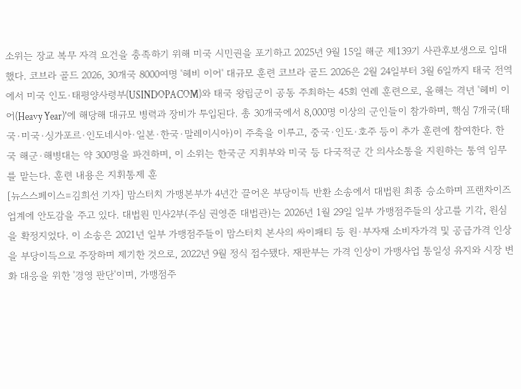소위는 장교 복무 자격 요건을 충족하기 위해 미국 시민권을 포기하고 2025년 9월 15일 해군 제139기 사관후보생으로 입대했다. 코브라 골드 2026, 30개국 8000여명 '헤비 이어' 대규모 훈련 코브라 골드 2026은 2월 24일부터 3월 6일까지 태국 전역에서 미국 인도·태평양사령부(USINDOPACOM)와 태국 왕립군이 공동 주최하는 45회 연례 훈련으로, 올해는 격년 '헤비 이어(Heavy Year)'에 해당해 대규모 병력과 장비가 투입된다. 총 30개국에서 8,000명 이상의 군인들이 참가하며, 핵심 7개국(태국·미국·싱가포르·인도네시아·일본·한국·말레이시아)이 주축을 이루고, 중국·인도·호주 등이 추가 훈련에 참여한다. 한국 해군·해병대는 약 300명을 파견하며, 이 소위는 한국군 지휘부와 미국 등 다국적군 간 의사소통을 지원하는 통역 임무를 맡는다. 훈련 내용은 지휘통제 훈
[뉴스스페이스=김희선 기자] 맘스터치 가맹본부가 4년간 끌어온 부당이득 반환 소송에서 대법원 최종 승소하며 프랜차이즈 업계에 안도감을 주고 있다. 대법원 민사2부(주심 권영준 대법관)는 2026년 1월 29일 일부 가맹점주들의 상고를 기각, 원심을 확정지었다. 이 소송은 2021년 일부 가맹점주들이 맘스터치 본사의 싸이패티 등 원·부자재 소비자가격 및 공급가격 인상을 부당이득으로 주장하며 제기한 것으로, 2022년 9월 정식 접수됐다. 재판부는 가격 인상이 가맹사업 통일성 유지와 시장 변화 대응을 위한 '경영 판단'이며, 가맹점주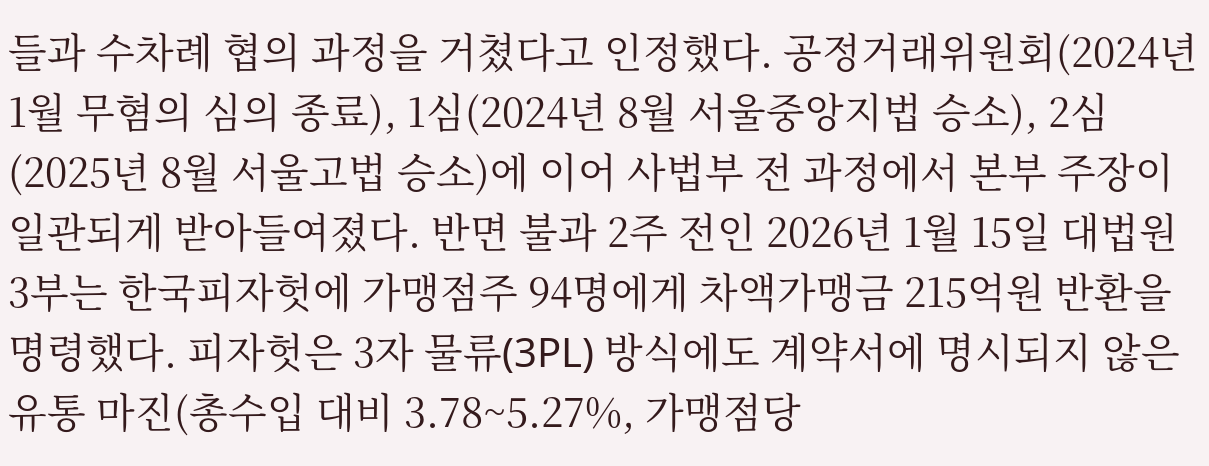들과 수차례 협의 과정을 거쳤다고 인정했다. 공정거래위원회(2024년 1월 무혐의 심의 종료), 1심(2024년 8월 서울중앙지법 승소), 2심(2025년 8월 서울고법 승소)에 이어 사법부 전 과정에서 본부 주장이 일관되게 받아들여졌다. 반면 불과 2주 전인 2026년 1월 15일 대법원 3부는 한국피자헛에 가맹점주 94명에게 차액가맹금 215억원 반환을 명령했다. 피자헛은 3자 물류(3PL) 방식에도 계약서에 명시되지 않은 유통 마진(총수입 대비 3.78~5.27%, 가맹점당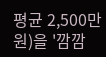평균 2,500만원)을 '깜깜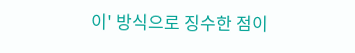이' 방식으로 징수한 점이